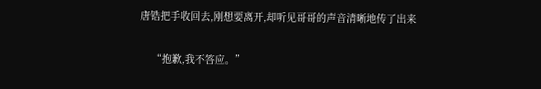唐锆把手收回去,刚想要离开,却听见哥哥的声音清晰地传了出来

    “抱歉,我不答应。”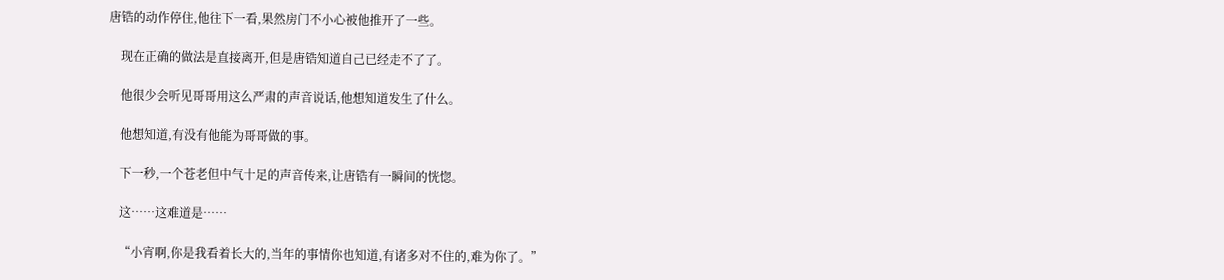唐锆的动作停住,他往下一看,果然房门不小心被他推开了一些。

    现在正确的做法是直接离开,但是唐锆知道自己已经走不了了。

    他很少会听见哥哥用这么严肃的声音说话,他想知道发生了什么。

    他想知道,有没有他能为哥哥做的事。

    下一秒,一个苍老但中气十足的声音传来,让唐锆有一瞬间的恍惚。

    这……这难道是……

    “小宵啊,你是我看着长大的,当年的事情你也知道,有诸多对不住的,难为你了。”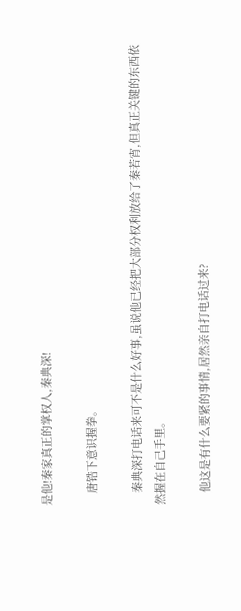是他!秦家真正的掌权人,秦典深!

    唐锆下意识握拳。

    秦典深打电话来可不是什么好事,虽说他已经把大部分权利放给了秦若宵,但真正关键的东西依然握在自己手里。

    他这是有什么要紧的事情,居然亲自打电话过来?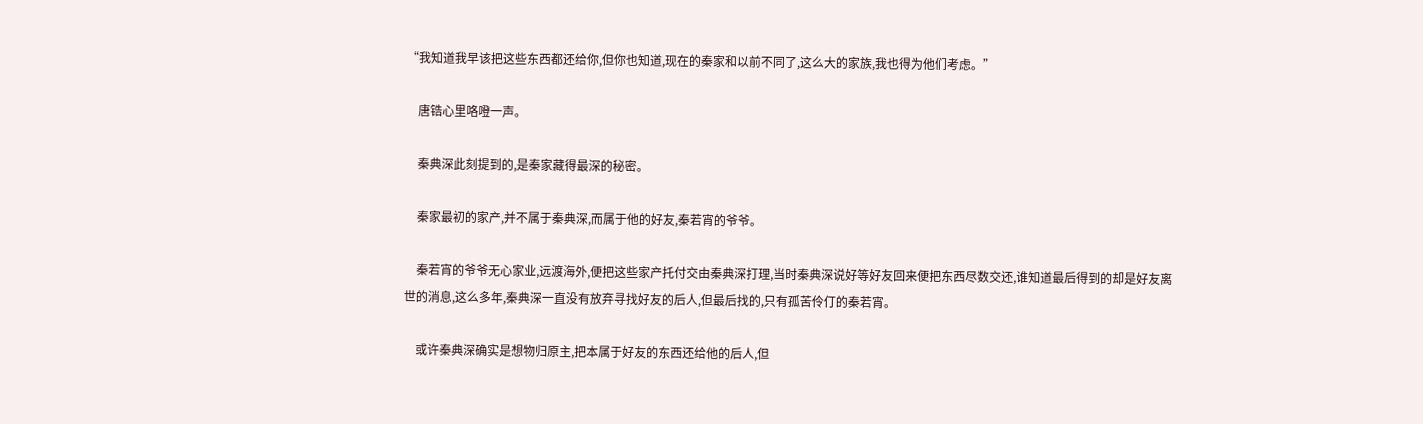“我知道我早该把这些东西都还给你,但你也知道,现在的秦家和以前不同了,这么大的家族,我也得为他们考虑。”

    唐锆心里咯噔一声。

    秦典深此刻提到的,是秦家藏得最深的秘密。

    秦家最初的家产,并不属于秦典深,而属于他的好友,秦若宵的爷爷。

    秦若宵的爷爷无心家业,远渡海外,便把这些家产托付交由秦典深打理,当时秦典深说好等好友回来便把东西尽数交还,谁知道最后得到的却是好友离世的消息,这么多年,秦典深一直没有放弃寻找好友的后人,但最后找的,只有孤苦伶仃的秦若宵。

    或许秦典深确实是想物归原主,把本属于好友的东西还给他的后人,但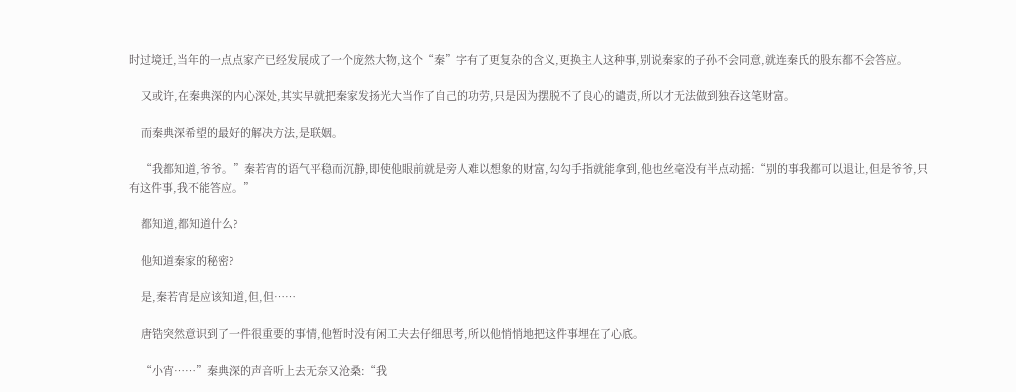时过境迁,当年的一点点家产已经发展成了一个庞然大物,这个“秦”字有了更复杂的含义,更换主人这种事,别说秦家的子孙不会同意,就连秦氏的股东都不会答应。

    又或许,在秦典深的内心深处,其实早就把秦家发扬光大当作了自己的功劳,只是因为摆脱不了良心的谴责,所以才无法做到独吞这笔财富。

    而秦典深希望的最好的解决方法,是联姻。

    “我都知道,爷爷。”秦若宵的语气平稳而沉静,即使他眼前就是旁人难以想象的财富,勾勾手指就能拿到,他也丝毫没有半点动摇:“别的事我都可以退让,但是爷爷,只有这件事,我不能答应。”

    都知道,都知道什么?

    他知道秦家的秘密?

    是,秦若宵是应该知道,但,但……

    唐锆突然意识到了一件很重要的事情,他暂时没有闲工夫去仔细思考,所以他悄悄地把这件事埋在了心底。

    “小宵……”秦典深的声音听上去无奈又沧桑:“我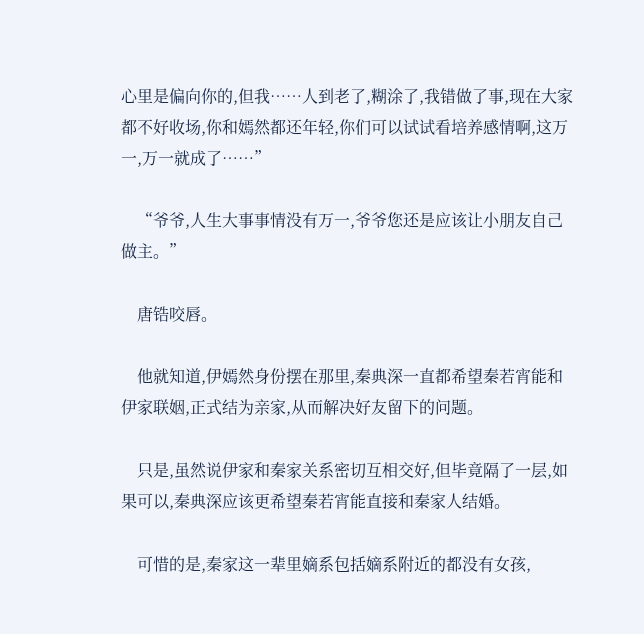心里是偏向你的,但我……人到老了,糊涂了,我错做了事,现在大家都不好收场,你和嫣然都还年轻,你们可以试试看培养感情啊,这万一,万一就成了……”

    “爷爷,人生大事事情没有万一,爷爷您还是应该让小朋友自己做主。”

    唐锆咬唇。

    他就知道,伊嫣然身份摆在那里,秦典深一直都希望秦若宵能和伊家联姻,正式结为亲家,从而解决好友留下的问题。

    只是,虽然说伊家和秦家关系密切互相交好,但毕竟隔了一层,如果可以,秦典深应该更希望秦若宵能直接和秦家人结婚。

    可惜的是,秦家这一辈里嫡系包括嫡系附近的都没有女孩,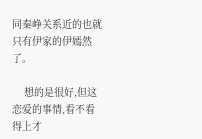同秦峥关系近的也就只有伊家的伊嫣然了。

    想的是很好,但这恋爱的事情,看不看得上才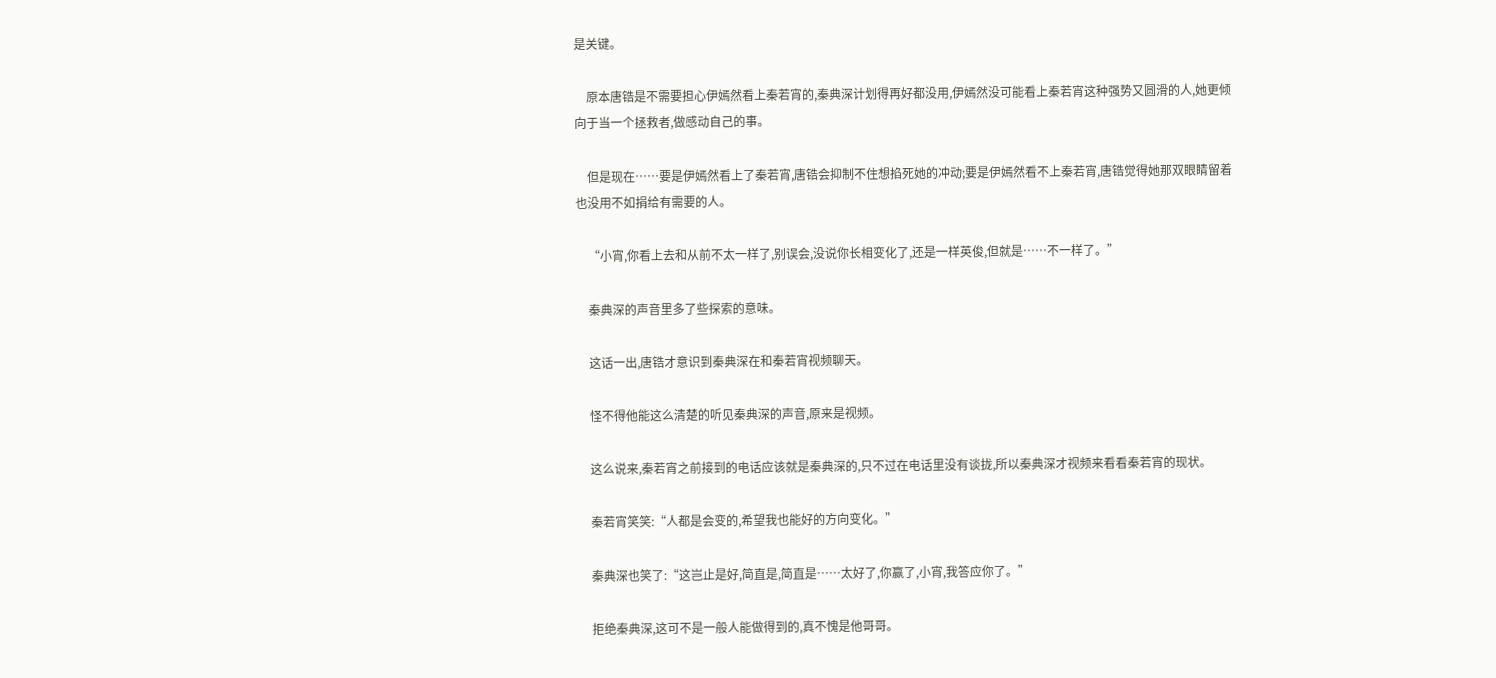是关键。

    原本唐锆是不需要担心伊嫣然看上秦若宵的,秦典深计划得再好都没用,伊嫣然没可能看上秦若宵这种强势又圆滑的人,她更倾向于当一个拯救者,做感动自己的事。

    但是现在……要是伊嫣然看上了秦若宵,唐锆会抑制不住想掐死她的冲动;要是伊嫣然看不上秦若宵,唐锆觉得她那双眼睛留着也没用不如捐给有需要的人。

    “小宵,你看上去和从前不太一样了,别误会,没说你长相变化了,还是一样英俊,但就是……不一样了。”

    秦典深的声音里多了些探索的意味。

    这话一出,唐锆才意识到秦典深在和秦若宵视频聊天。

    怪不得他能这么清楚的听见秦典深的声音,原来是视频。

    这么说来,秦若宵之前接到的电话应该就是秦典深的,只不过在电话里没有谈拢,所以秦典深才视频来看看秦若宵的现状。

    秦若宵笑笑:“人都是会变的,希望我也能好的方向变化。”

    秦典深也笑了:“这岂止是好,简直是,简直是……太好了,你赢了,小宵,我答应你了。”

    拒绝秦典深,这可不是一般人能做得到的,真不愧是他哥哥。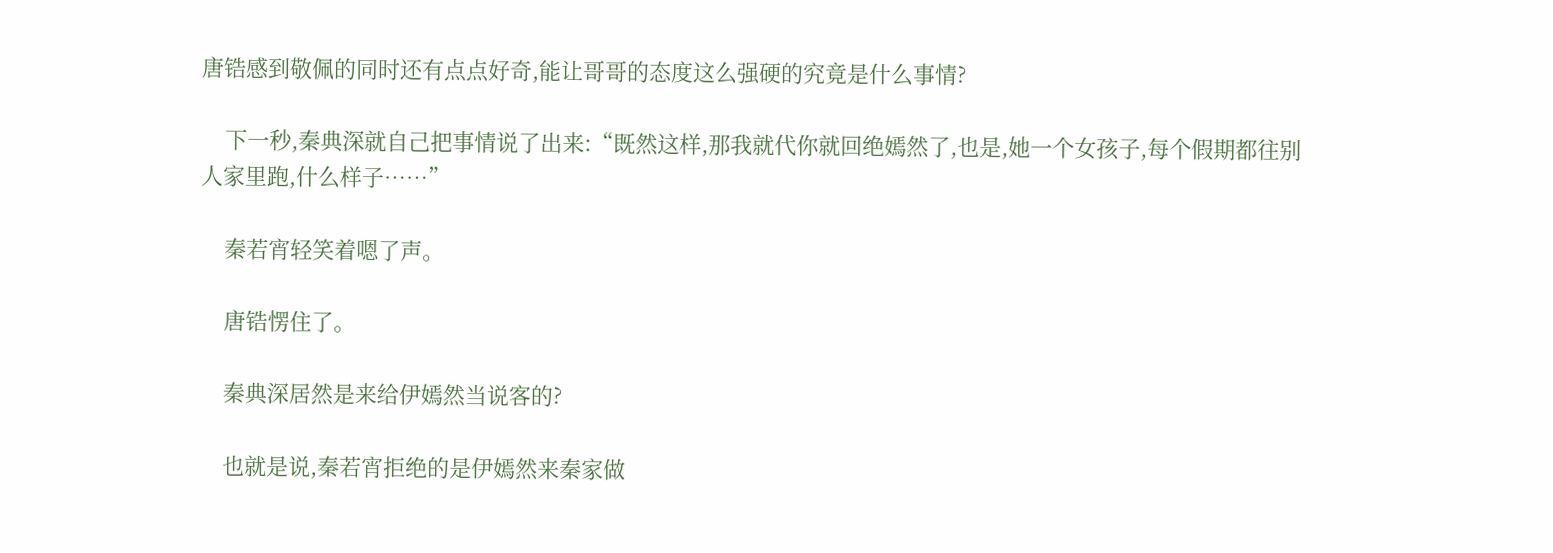唐锆感到敬佩的同时还有点点好奇,能让哥哥的态度这么强硬的究竟是什么事情?

    下一秒,秦典深就自己把事情说了出来:“既然这样,那我就代你就回绝嫣然了,也是,她一个女孩子,每个假期都往别人家里跑,什么样子……”

    秦若宵轻笑着嗯了声。

    唐锆愣住了。

    秦典深居然是来给伊嫣然当说客的?

    也就是说,秦若宵拒绝的是伊嫣然来秦家做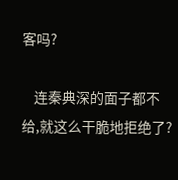客吗?

    连秦典深的面子都不给,就这么干脆地拒绝了?